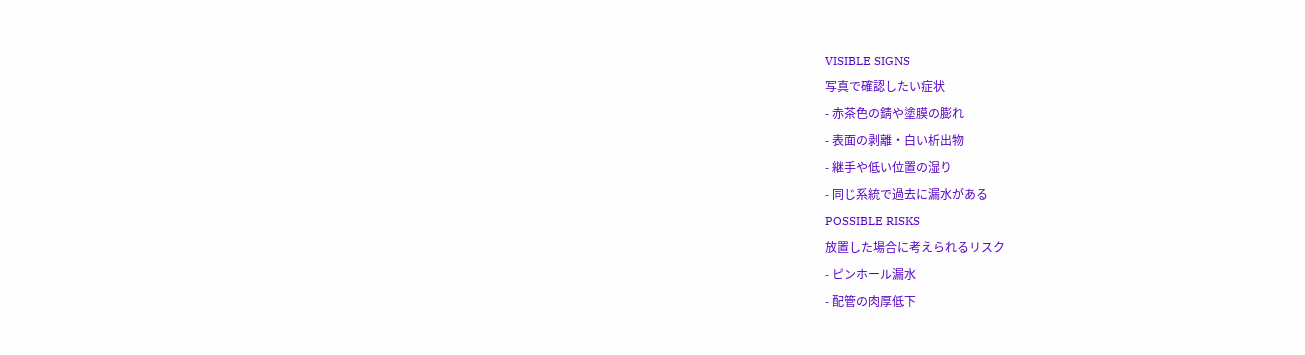VISIBLE SIGNS
写真で確認したい症状
- 赤茶色の錆や塗膜の膨れ
- 表面の剥離・白い析出物
- 継手や低い位置の湿り
- 同じ系統で過去に漏水がある
POSSIBLE RISKS
放置した場合に考えられるリスク
- ピンホール漏水
- 配管の肉厚低下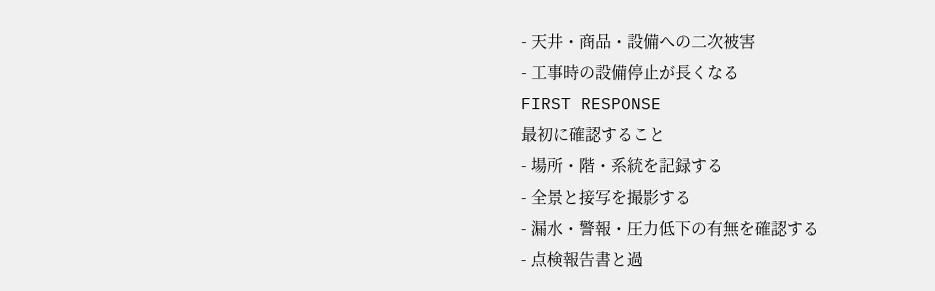- 天井・商品・設備への二次被害
- 工事時の設備停止が長くなる
FIRST RESPONSE
最初に確認すること
- 場所・階・系統を記録する
- 全景と接写を撮影する
- 漏水・警報・圧力低下の有無を確認する
- 点検報告書と過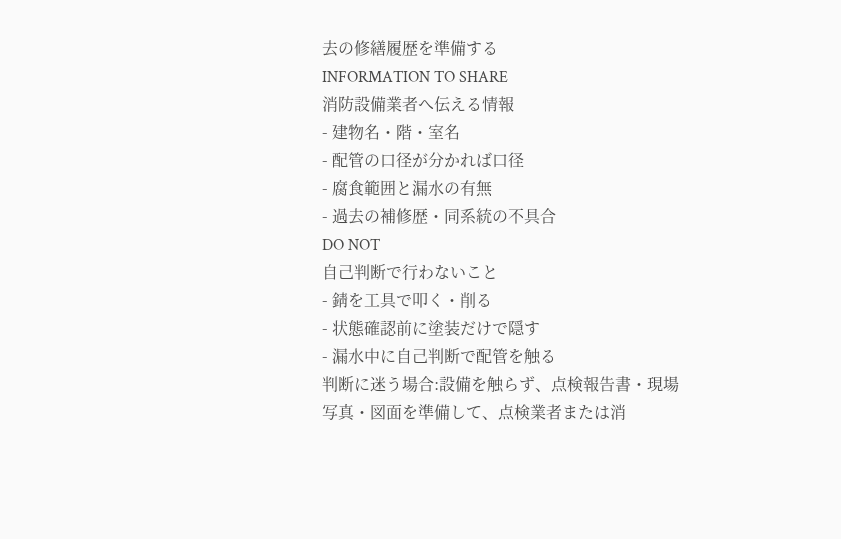去の修繕履歴を準備する
INFORMATION TO SHARE
消防設備業者へ伝える情報
- 建物名・階・室名
- 配管の口径が分かれば口径
- 腐食範囲と漏水の有無
- 過去の補修歴・同系統の不具合
DO NOT
自己判断で行わないこと
- 錆を工具で叩く・削る
- 状態確認前に塗装だけで隠す
- 漏水中に自己判断で配管を触る
判断に迷う場合:設備を触らず、点検報告書・現場写真・図面を準備して、点検業者または消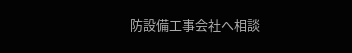防設備工事会社へ相談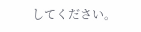してください。